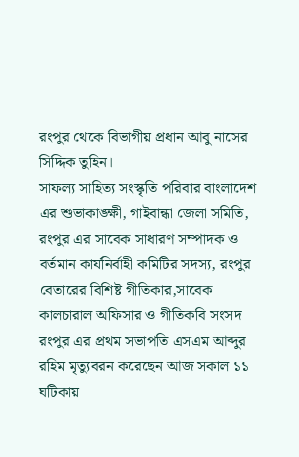রংপুর থেকে বিভাগীয় প্রধান আবু নাসের সিদ্দিক তুহিন।
সাফল্য সাহিত্য সংস্কৃতি পরিবার বাংলাদেশ এর শুভাকাঙ্ক্ষী, গাইবান্ধা জেলা সমিতি, রংপুর এর সাবেক সাধারণ সম্পাদক ও বর্তমান কার্যনির্বাহী কমিটির সদস্য, রংপুর বেতারের বিশিষ্ট গীতিকার,সাবেক কালচারাল অফিসার ও গীতিকবি সংসদ রংপুর এর প্রথম সভাপতি এসএম আব্দুর রহিম মৃত্যুবরন করেছেন আজ সকাল ১১ ঘটিকায়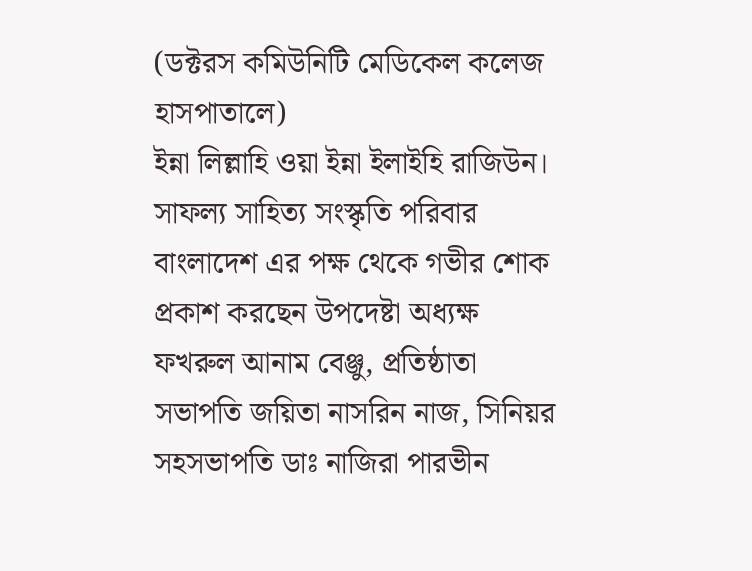(ডক্টরস কমিউনিটি মেডিকেল কলেজ হাসপাতালে)
ইন্না লিল্লাহি ওয়া ইন্না ইলাইহি রাজিউন।
সাফল্য সাহিত্য সংস্কৃতি পরিবার বাংলাদেশ এর পক্ষ থেকে গভীর শোক প্রকাশ করছেন উপদেষ্টা অধ্যক্ষ ফখরুল আনাম বেঞ্জু, প্রতিষ্ঠাতা সভাপতি জয়িতা নাসরিন নাজ, সিনিয়র সহসভাপতি ডাঃ নাজিরা পারভীন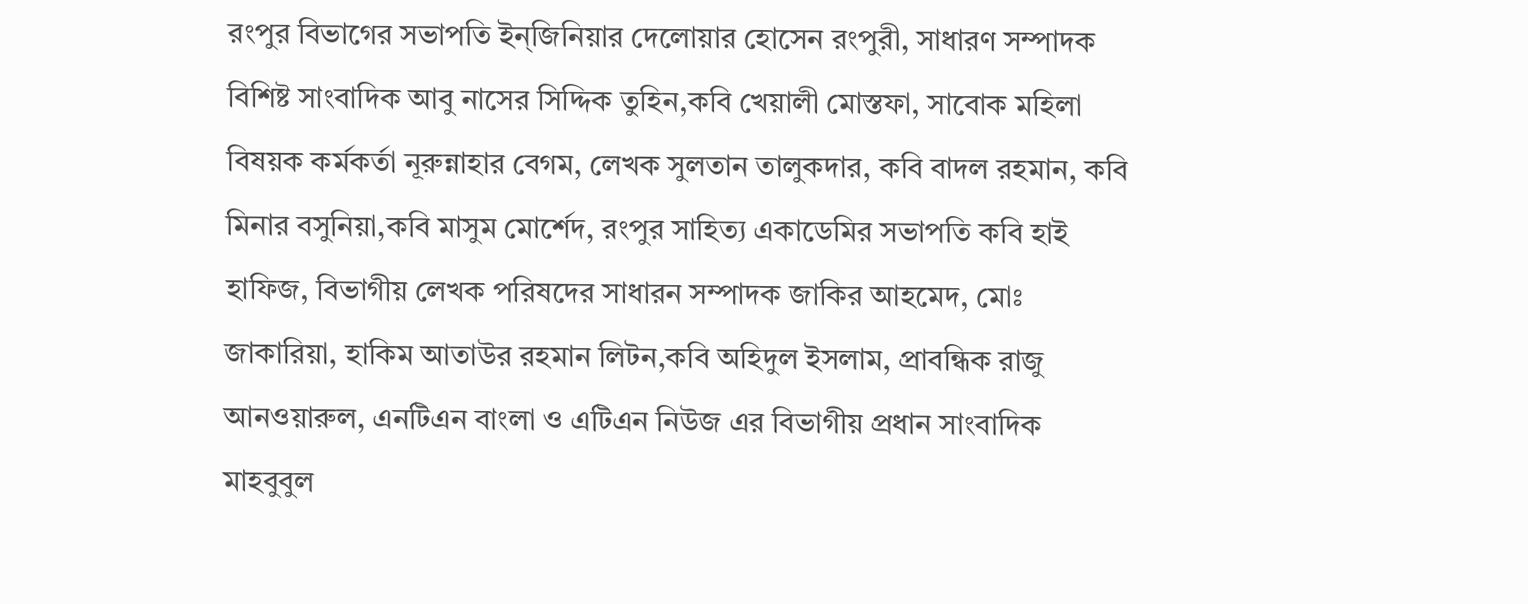রংপুর বিভাগের সভাপতি ইন্জিনিয়ার দেলোয়ার হোসেন রংপুরী, সাধারণ সম্পাদক বিশিষ্ট সাংবাদিক আবু নাসের সিদ্দিক তুহিন,কবি খেয়ালী মোস্তফা, সাবোক মহিলা বিষয়ক কর্মকর্তা নূরুন্নাহার বেগম, লেখক সুলতান তালুকদার, কবি বাদল রহমান, কবি মিনার বসুনিয়া,কবি মাসুম মোর্শেদ, রংপুর সাহিত্য একাডেমির সভাপতি কবি হাই হাফিজ, বিভাগীয় লেখক পরিষদের সাধারন সম্পাদক জাকির আহমেদ, মোঃ জাকারিয়া, হাকিম আতাউর রহমান লিটন,কবি অহিদুল ইসলাম, প্রাবন্ধিক রাজু আনওয়ারুল, এনটিএন বাংলা ও এটিএন নিউজ এর বিভাগীয় প্রধান সাংবাদিক মাহবুবুল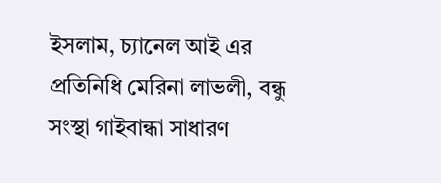ইসলাম, চ্যানেল আই এর প্রতিনিধি মেরিনা লাভলী, বন্ধু সংস্থা গাইবান্ধা সাধারণ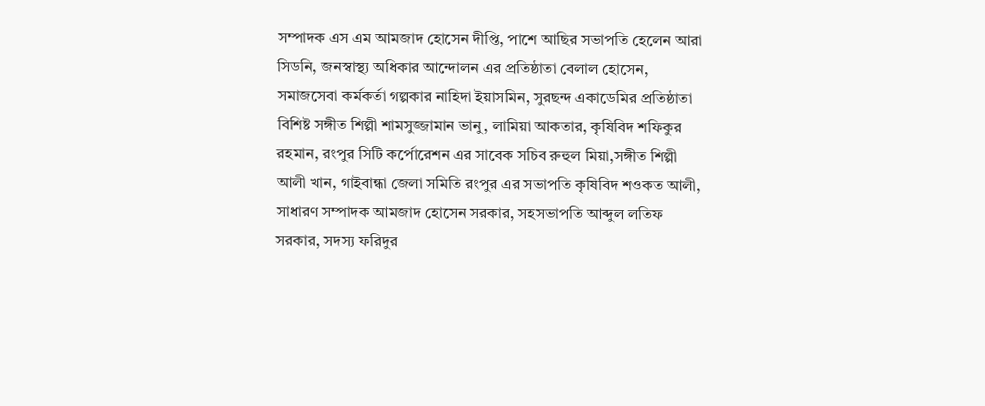সম্পাদক এস এম আমজাদ হোসেন দীপ্তি, পাশে আছির সভাপতি হেলেন আরা সিডনি, জনস্বাস্থ্য অধিকার আন্দোলন এর প্রতিষ্ঠাতা বেলাল হোসেন, সমাজসেবা কর্মকর্তা গল্পকার নাহিদা ইয়াসমিন, সুরছন্দ একাডেমির প্রতিষ্ঠাতা বিশিষ্ট সঙ্গীত শিল্পী শামসুজ্জামান ভানু, লামিয়া আকতার, কৃষিবিদ শফিকুর রহমান, রংপুর সিটি কর্পোরেশন এর সাবেক সচিব রুহুল মিয়া,সঙ্গীত শিল্পী আলী খান, গাইবান্ধা জেলা সমিতি রংপুর এর সভাপতি কৃষিবিদ শওকত আলী, সাধারণ সম্পাদক আমজাদ হোসেন সরকার, সহসভাপতি আব্দুল লতিফ সরকার, সদস্য ফরিদুর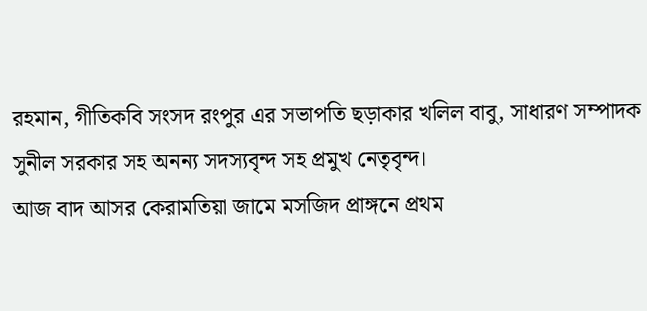রহমান, গীতিকবি সংসদ রংপুর এর সভাপতি ছড়াকার খলিল বাবু, সাধারণ সম্পাদক সুনীল সরকার সহ অনন্য সদস্যবৃন্দ সহ প্রমুখ নেতৃবৃন্দ।
আজ বাদ আসর কেরামতিয়া জামে মসজিদ প্রাঙ্গনে প্রথম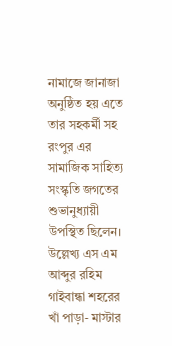নামাজে জানাজা অনুষ্ঠিত হয় এতে তার সহকর্মী সহ রংপুর এর সামাজিক সাহিত্য সংস্কৃতি জগতের শুভানুধ্যায়ী উপস্থিত ছিলেন।
উল্লেখ্য এস এম আব্দুর রহিম গাইবান্ধা শহরের খাঁ পাড়া- মাস্টার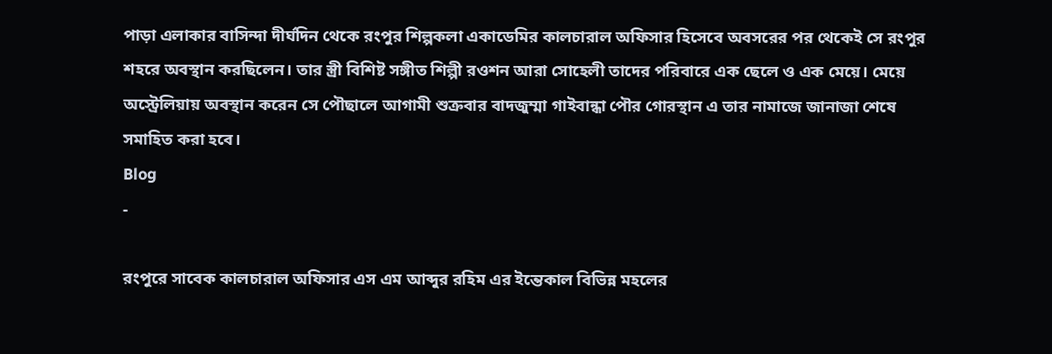পাড়া এলাকার বাসিন্দা দীর্ঘদিন থেকে রংপুর শিল্পকলা একাডেমির কালচারাল অফিসার হিসেবে অবসরের পর থেকেই সে রংপুর শহরে অবস্থান করছিলেন। তার স্ত্রী বিশিষ্ট সঙ্গীত শিল্পী রওশন আরা সোহেলী তাদের পরিবারে এক ছেলে ও এক মেয়ে। মেয়ে অস্ট্রেলিয়ায় অবস্থান করেন সে পৌছালে আগামী শুক্রবার বাদজুম্মা গাইবান্ধা পৌর গোরস্থান এ তার নামাজে জানাজা শেষে সমাহিত করা হবে।
Blog
-

রংপুরে সাবেক কালচারাল অফিসার এস এম আব্দুর রহিম এর ইন্তেকাল বিভিন্ন মহলের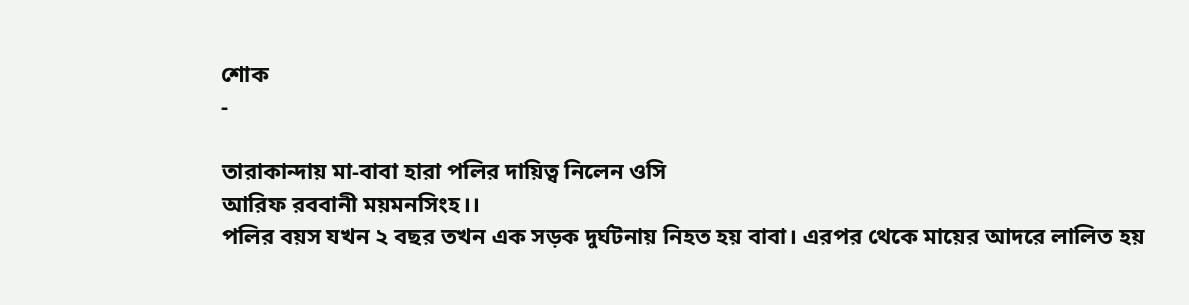শোক
-

তারাকান্দায় মা-বাবা হারা পলির দায়িত্ব নিলেন ওসি
আরিফ রববানী ময়মনসিংহ।।
পলির বয়স যখন ২ বছর তখন এক সড়ক দুর্ঘটনায় নিহত হয় বাবা। এরপর থেকে মায়ের আদরে লালিত হয়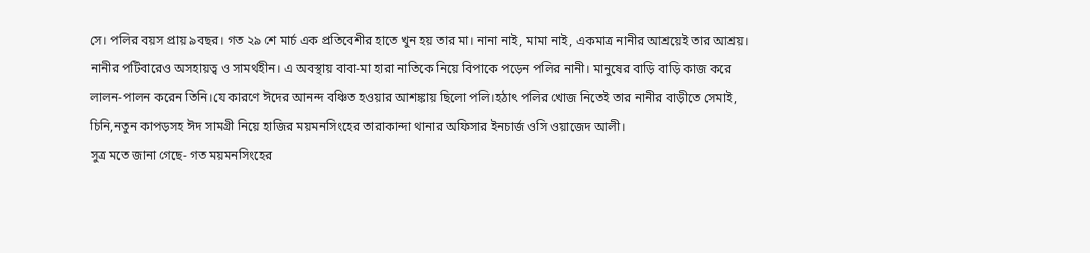সে। পলির বয়স প্রায় ৯বছর। গত ২৯ শে মার্চ এক প্রতিবেশীর হাতে খুন হয় তার মা। নানা নাই, মামা নাই, একমাত্র নানীর আশ্রয়েই তার আশ্রয়। নানীর পটিবারেও অসহায়ত্ব ও সামর্থহীন। এ অবস্থায় বাবা-মা হারা নাতিকে নিয়ে বিপাকে পড়েন পলির নানী। মানুষের বাড়ি বাড়ি কাজ করে লালন-পালন করেন তিনি।যে কারণে ঈদের আনন্দ বঞ্চিত হওয়ার আশঙ্কায় ছিলো পলি।হঠাৎ পলির খোজ নিতেই তার নানীর বাড়ীতে সেমাই, চিনি,নতুন কাপড়সহ ঈদ সামগ্রী নিয়ে হাজির ময়মনসিংহের তারাকান্দা থানার অফিসার ইনচার্জ ওসি ওয়াজেদ আলী।
সুত্র মতে জানা গেছে- গত ময়মনসিংহের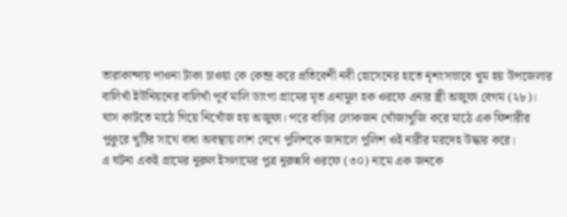তারাকান্দায় পাওনা টাকা চাওয়া কে কেন্দ্র করে প্রতিবেশী নবী হোসেনের হাতে নৃশংসভাবে খুম হয় উপজেলার
বালিখাঁ ইউনিয়নের বালিখাঁ পূর্ব মালি ডাংগা গ্রামের মৃত এনামুল হক ওরফে এনার স্ত্রী অজুফা বেগম (২৮)।
ঘাস কাটতে মাঠে গিয়ে নিখোঁজ হয় অজুফা। পরে বাড়ির লোকজন খোঁজাখুজি করে মাঠে এক ফিশারীর পুকুরে খুটির সাথে বাধা অবস্থায় লাশ দেখে পুলিশকে জানালে পুলিশ ওই নারীর মরদেহ উদ্ধার করে।
এ ঘটনা একই গ্রামের নুরুল ইসলামের পুত্র নুরুন্নবি ওরফে (৩০) নামে এক জনকে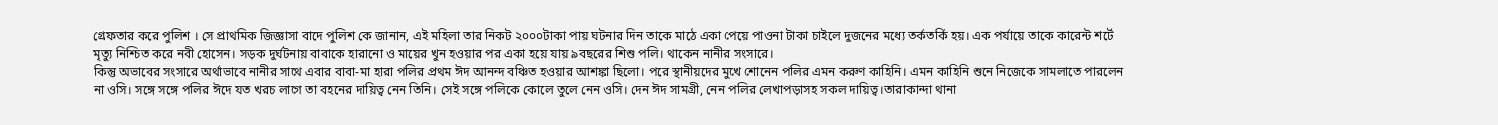গ্রেফতার করে পুলিশ । সে প্রাথমিক জিজ্ঞাসা বাদে পুলিশ কে জানান, এই মহিলা তার নিকট ২০০০টাকা পায় ঘটনার দিন তাকে মাঠে একা পেয়ে পাওনা টাকা চাইলে দুজনের মধ্যে তর্কতর্কি হয়। এক পর্যায়ে তাকে কারেন্ট শর্টে মৃত্যু নিশ্চিত করে নবী হোসেন। সড়ক দুর্ঘটনায় বাবাকে হারানো ও মায়ের খুন হওয়ার পর একা হয়ে যায় ৯বছরের শিশু পলি। থাকেন নানীর সংসারে।
কিন্তু অভাবের সংসারে অর্থাভাবে নানীর সাথে এবার বাবা-মা হারা পলির প্রথম ঈদ আনন্দ বঞ্চিত হওয়ার আশঙ্কা ছিলো। পরে স্থানীয়দের মুখে শোনেন পলির এমন করুণ কাহিনি। এমন কাহিনি শুনে নিজেকে সামলাতে পারলেন না ওসি। সঙ্গে সঙ্গে পলির ঈদে যত খরচ লাগে তা বহনের দায়িত্ব নেন তিনি। সেই সঙ্গে পলিকে কোলে তুলে নেন ওসি। দেন ঈদ সামগ্রী, নেন পলির লেখাপড়াসহ সকল দায়িত্ব।তারাকান্দা থানা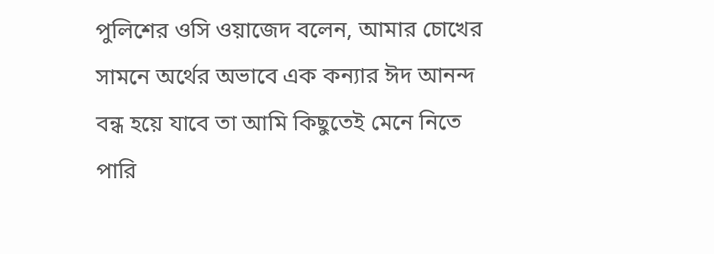পুলিশের ওসি ওয়াজেদ বলেন, আমার চোখের সামনে অর্থের অভাবে এক কন্যার ঈদ আনন্দ বন্ধ হয়ে যাবে তা আমি কিছুতেই মেনে নিতে পারি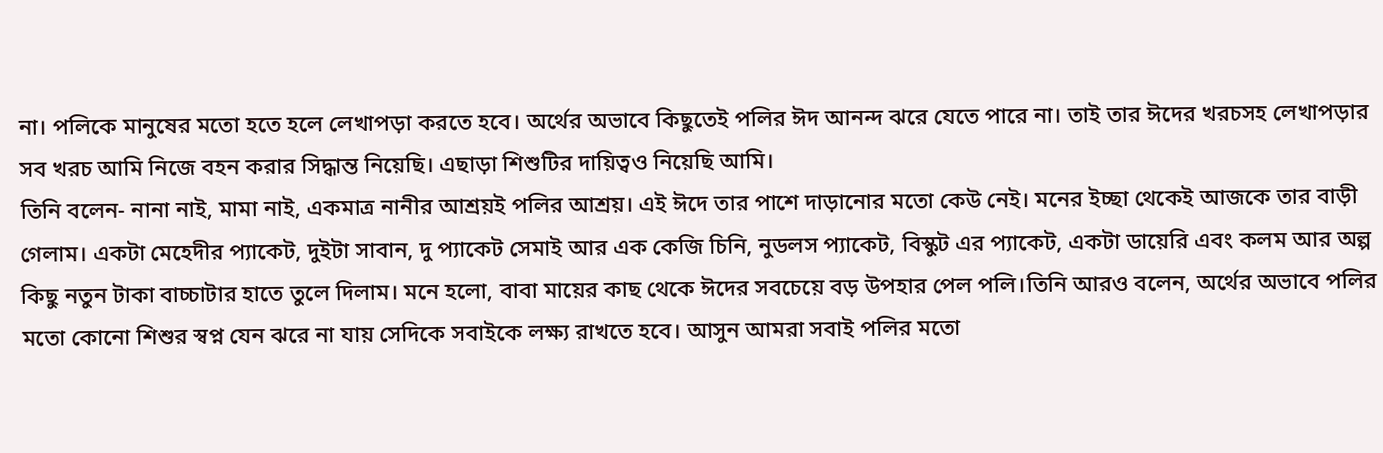না। পলিকে মানুষের মতো হতে হলে লেখাপড়া করতে হবে। অর্থের অভাবে কিছুতেই পলির ঈদ আনন্দ ঝরে যেতে পারে না। তাই তার ঈদের খরচসহ লেখাপড়ার সব খরচ আমি নিজে বহন করার সিদ্ধান্ত নিয়েছি। এছাড়া শিশুটির দায়িত্বও নিয়েছি আমি।
তিনি বলেন- নানা নাই, মামা নাই, একমাত্র নানীর আশ্রয়ই পলির আশ্রয়। এই ঈদে তার পাশে দাড়ানোর মতো কেউ নেই। মনের ইচ্ছা থেকেই আজকে তার বাড়ী গেলাম। একটা মেহেদীর প্যাকেট, দুইটা সাবান, দু প্যাকেট সেমাই আর এক কেজি চিনি, নুডলস প্যাকেট, বিস্কুট এর প্যাকেট, একটা ডায়েরি এবং কলম আর অল্প কিছু নতুন টাকা বাচ্চাটার হাতে তুলে দিলাম। মনে হলো, বাবা মায়ের কাছ থেকে ঈদের সবচেয়ে বড় উপহার পেল পলি।তিনি আরও বলেন, অর্থের অভাবে পলির মতো কোনো শিশুর স্বপ্ন যেন ঝরে না যায় সেদিকে সবাইকে লক্ষ্য রাখতে হবে। আসুন আমরা সবাই পলির মতো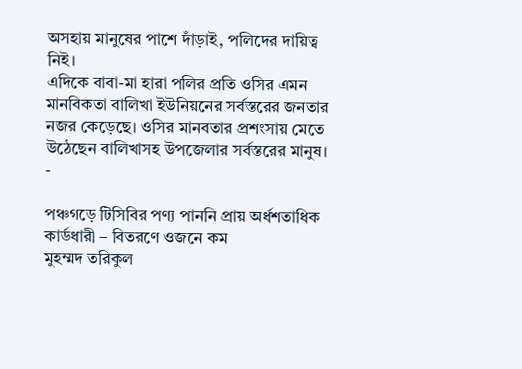অসহায় মানুষের পাশে দাঁড়াই, পলিদের দায়িত্ব নিই।
এদিকে বাবা-মা হারা পলির প্রতি ওসির এমন মানবিকতা বালিখা ইউনিয়নের সর্বস্তরের জনতার নজর কেড়েছে। ওসির মানবতার প্রশংসায় মেতে উঠেছেন বালিখাসহ উপজেলার সর্বস্তরের মানুষ।
-

পঞ্চগড়ে টিসিবির পণ্য পাননি প্রায় অর্ধশতাধিক কার্ডধারী – বিতরণে ওজনে কম
মুহম্মদ তরিকুল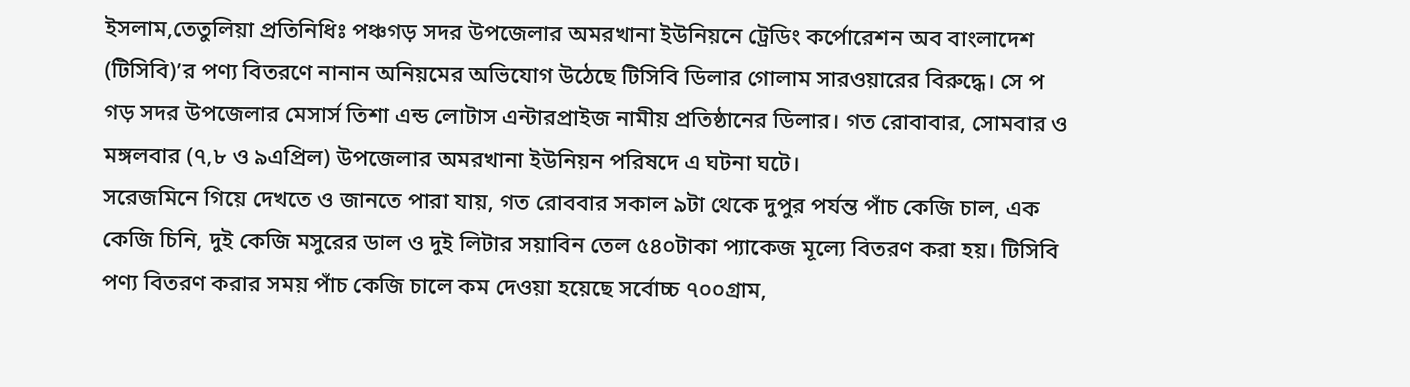ইসলাম,তেতুলিয়া প্রতিনিধিঃ পঞ্চগড় সদর উপজেলার অমরখানা ইউনিয়নে ট্রেডিং কর্পোরেশন অব বাংলাদেশ (টিসিবি)’র পণ্য বিতরণে নানান অনিয়মের অভিযোগ উঠেছে টিসিবি ডিলার গোলাম সারওয়ারের বিরুদ্ধে। সে প গড় সদর উপজেলার মেসার্স তিশা এন্ড লোটাস এন্টারপ্রাইজ নামীয় প্রতিষ্ঠানের ডিলার। গত রোবাবার, সোমবার ও মঙ্গলবার (৭,৮ ও ৯এপ্রিল) উপজেলার অমরখানা ইউনিয়ন পরিষদে এ ঘটনা ঘটে।
সরেজমিনে গিয়ে দেখতে ও জানতে পারা যায়, গত রোববার সকাল ৯টা থেকে দুপুর পর্যন্ত পাঁচ কেজি চাল, এক কেজি চিনি, দুই কেজি মসুরের ডাল ও দুই লিটার সয়াবিন তেল ৫৪০টাকা প্যাকেজ মূল্যে বিতরণ করা হয়। টিসিবি পণ্য বিতরণ করার সময় পাঁচ কেজি চালে কম দেওয়া হয়েছে সর্বোচ্চ ৭০০গ্রাম,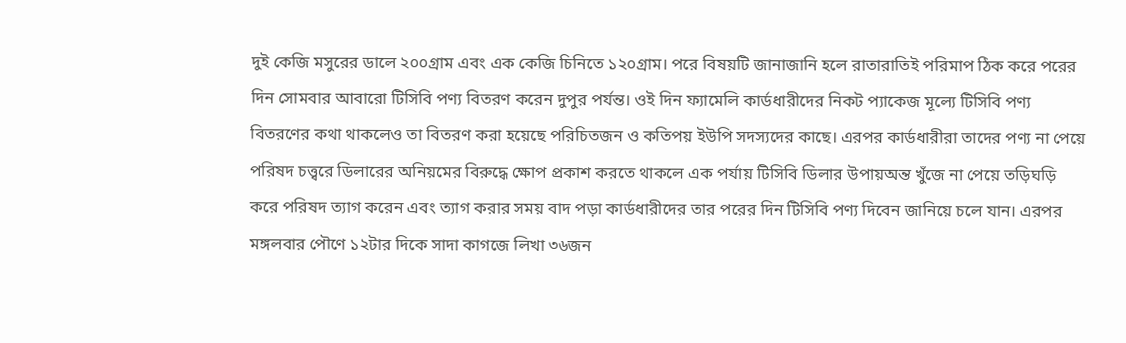দুই কেজি মসুরের ডালে ২০০গ্রাম এবং এক কেজি চিনিতে ১২০গ্রাম। পরে বিষয়টি জানাজানি হলে রাতারাতিই পরিমাপ ঠিক করে পরের দিন সোমবার আবারো টিসিবি পণ্য বিতরণ করেন দুপুর পর্যন্ত। ওই দিন ফ্যামেলি কার্ডধারীদের নিকট প্যাকেজ মূল্যে টিসিবি পণ্য বিতরণের কথা থাকলেও তা বিতরণ করা হয়েছে পরিচিতজন ও কতিপয় ইউপি সদস্যদের কাছে। এরপর কার্ডধারীরা তাদের পণ্য না পেয়ে পরিষদ চত্ত্বরে ডিলারের অনিয়মের বিরুদ্ধে ক্ষোপ প্রকাশ করতে থাকলে এক পর্যায় টিসিবি ডিলার উপায়অন্ত খুঁজে না পেয়ে তড়িঘড়ি করে পরিষদ ত্যাগ করেন এবং ত্যাগ করার সময় বাদ পড়া কার্ডধারীদের তার পরের দিন টিসিবি পণ্য দিবেন জানিয়ে চলে যান। এরপর মঙ্গলবার পৌণে ১২টার দিকে সাদা কাগজে লিখা ৩৬জন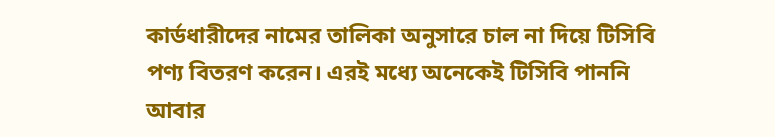কার্ডধারীদের নামের তালিকা অনুসারে চাল না দিয়ে টিসিবি পণ্য বিতরণ করেন। এরই মধ্যে অনেকেই টিসিবি পাননি আবার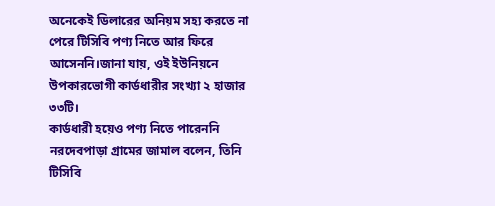অনেকেই ডিলারের অনিয়ম সহ্য করতে না পেরে টিসিবি পণ্য নিতে আর ফিরে আসেননি।জানা যায়, ওই ইউনিয়নে উপকারভোগী কার্ডধারীর সংখ্যা ২ হাজার ৩৩টি।
কার্ডধারী হয়েও পণ্য নিতে পারেননি নরদেবপাড়া গ্রামের জামাল বলেন, তিনি টিসিবি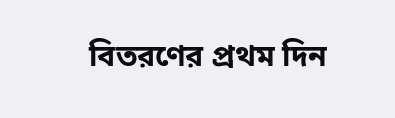বিতরণের প্রথম দিন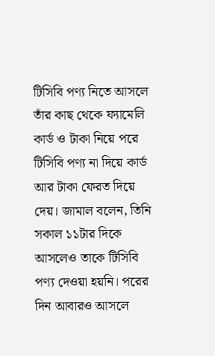টিসিবি পণ্য নিতে আসলে তাঁর কাছ থেকে ফ্যামেলি কার্ড ও টাকা নিয়ে পরে টিসিবি পণ্য না দিয়ে কার্ড আর টাকা ফেরত দিয়ে দেয়। জামাল বলেন, তিনি সকাল ১১টার দিকে আসলেও তাকে টিসিবি পণ্য দেওয়া হয়নি। পরের দিন আবারও আসলে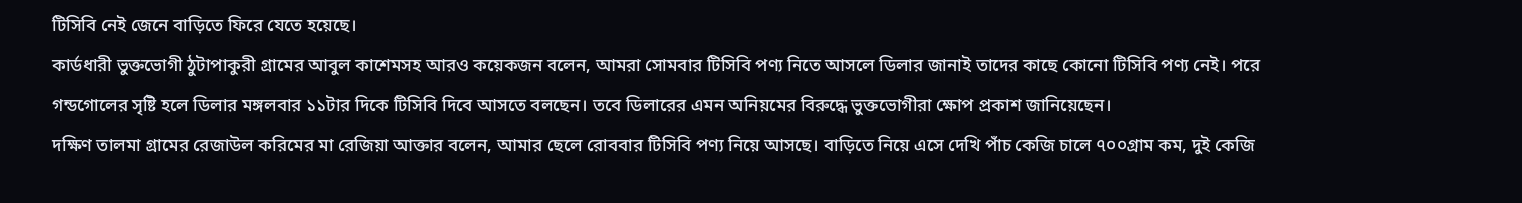টিসিবি নেই জেনে বাড়িতে ফিরে যেতে হয়েছে।
কার্ডধারী ভুক্তভোগী ঠুটাপাকুরী গ্রামের আবুল কাশেমসহ আরও কয়েকজন বলেন, আমরা সোমবার টিসিবি পণ্য নিতে আসলে ডিলার জানাই তাদের কাছে কোনো টিসিবি পণ্য নেই। পরে গন্ডগোলের সৃষ্টি হলে ডিলার মঙ্গলবার ১১টার দিকে টিসিবি দিবে আসতে বলছেন। তবে ডিলারের এমন অনিয়মের বিরুদ্ধে ভুক্তভোগীরা ক্ষোপ প্রকাশ জানিয়েছেন।
দক্ষিণ তালমা গ্রামের রেজাউল করিমের মা রেজিয়া আক্তার বলেন, আমার ছেলে রোববার টিসিবি পণ্য নিয়ে আসছে। বাড়িতে নিয়ে এসে দেখি পাঁচ কেজি চালে ৭০০গ্রাম কম, দুই কেজি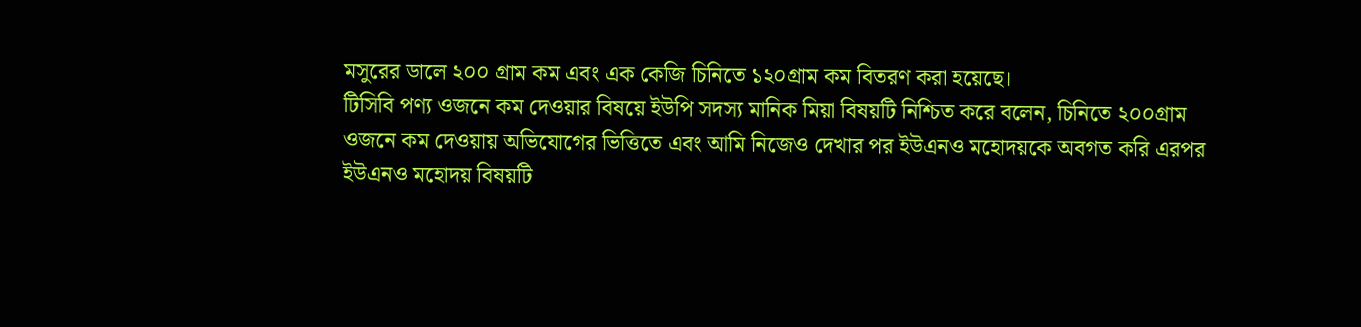মসুরের ডালে ২০০ গ্রাম কম এবং এক কেজি চিনিতে ১২০গ্রাম কম বিতরণ করা হয়েছে।
টিসিবি পণ্য ওজনে কম দেওয়ার বিষয়ে ইউপি সদস্য মানিক মিয়া বিষয়টি নিশ্চিত করে বলেন, চিনিতে ২০০গ্রাম ওজনে কম দেওয়ায় অভিযোগের ভিত্তিতে এবং আমি নিজেও দেখার পর ইউএনও মহোদয়কে অবগত করি এরপর ইউএনও মহোদয় বিষয়টি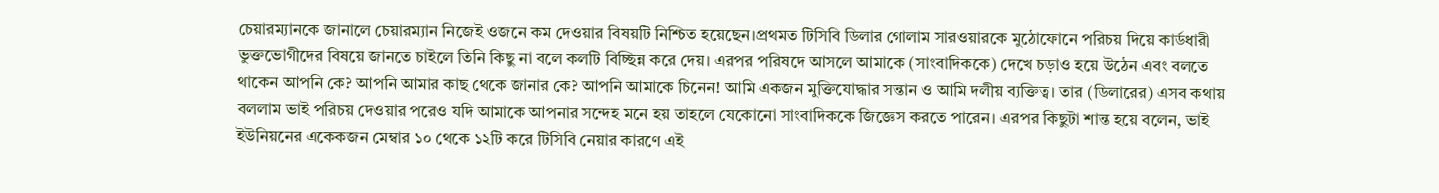চেয়ারম্যানকে জানালে চেয়ারম্যান নিজেই ওজনে কম দেওয়ার বিষয়টি নিশ্চিত হয়েছেন।প্রথমত টিসিবি ডিলার গোলাম সারওয়ারকে মুঠোফোনে পরিচয় দিয়ে কার্ডধারী ভুক্তভোগীদের বিষয়ে জানতে চাইলে তিনি কিছু না বলে কলটি বিচ্ছিন্ন করে দেয়। এরপর পরিষদে আসলে আমাকে (সাংবাদিককে) দেখে চড়াও হয়ে উঠেন এবং বলতে থাকেন আপনি কে? আপনি আমার কাছ থেকে জানার কে? আপনি আমাকে চিনেন! আমি একজন মুক্তিযোদ্ধার সন্তান ও আমি দলীয় ব্যক্তিত্ব। তার (ডিলারের) এসব কথায় বললাম ভাই পরিচয় দেওয়ার পরেও যদি আমাকে আপনার সন্দেহ মনে হয় তাহলে যেকোনো সাংবাদিককে জিজ্ঞেস করতে পারেন। এরপর কিছুটা শান্ত হয়ে বলেন, ভাই ইউনিয়নের একেকজন মেম্বার ১০ থেকে ১২টি করে টিসিবি নেয়ার কারণে এই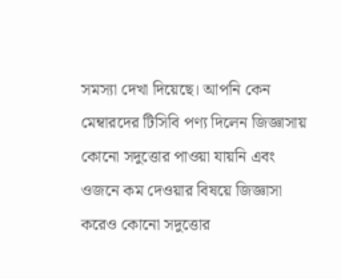সমস্যা দেখা দিয়েছে। আপনি কেন মেম্বারদের টিসিবি পণ্য দিলেন জিজ্ঞাসায় কোনো সদুত্তোর পাওয়া যায়নি এবং ওজনে কম দেওয়ার বিষয়ে জিজ্ঞাসা করেও কোনো সদুত্তোর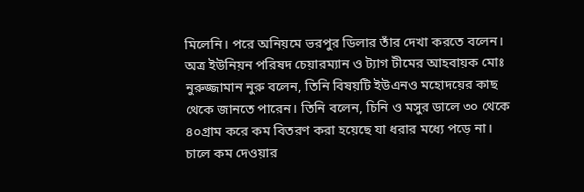মিলেনি। পরে অনিয়মে ভরপুর ডিলার তাঁর দেখা করতে বলেন।
অত্র ইউনিয়ন পরিষদ চেয়ারম্যান ও ট্যাগ টীমের আহবায়ক মোঃ নুরুজ্জামান নুরু বলেন, তিনি বিষয়টি ইউএনও মহোদয়ের কাছ থেকে জানতে পারেন। তিনি বলেন, চিনি ও মসুর ডালে ৩০ থেকে ৪০গ্রাম করে কম বিতরণ করা হয়েছে যা ধরার মধ্যে পড়ে না। চালে কম দেওয়ার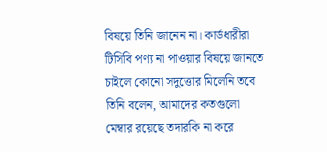বিষয়ে তিনি জানেন না। কার্ডধারীরা টিসিবি পণ্য না পাওয়ার বিষয়ে জানতে চাইলে কোনো সদুত্তোর মিলেনি তবে তিনি বলেন, আমাদের কতগুলো মেম্বার রয়েছে তদারকি না করে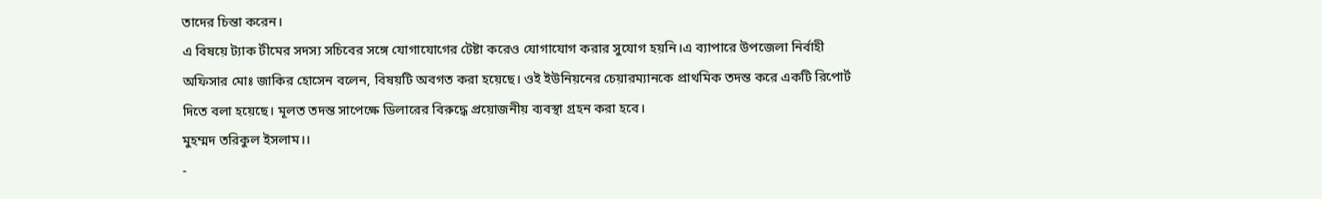তাদের চিন্তা করেন।
এ বিষয়ে ট্যাক টীমের সদস্য সচিবের সঙ্গে যোগাযোগের টেষ্টা করেও যোগাযোগ করার সুযোগ হয়নি।এ ব্যাপারে উপজেলা নির্বাহী অফিসার মোঃ জাকির হোসেন বলেন, বিষয়টি অবগত করা হয়েছে। ওই ইউনিয়নের চেয়ারম্যানকে প্রাথমিক তদন্ত করে একটি রিপোর্ট দিতে বলা হয়েছে। মূলত তদন্ত সাপেক্ষে ডিলারের বিরুদ্ধে প্রয়োজনীয় ব্যবস্থা গ্রহন করা হবে।
মুহম্মদ তরিকুল ইসলাম।।
-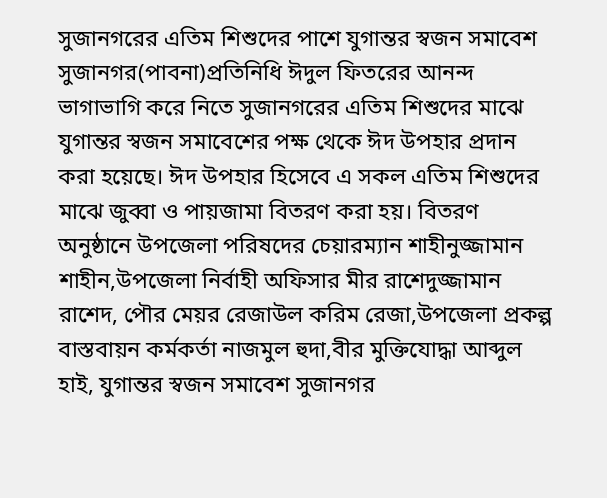সুজানগরের এতিম শিশুদের পাশে যুগান্তর স্বজন সমাবেশ
সুজানগর(পাবনা)প্রতিনিধি ঈদুল ফিতরের আনন্দ ভাগাভাগি করে নিতে সুজানগরের এতিম শিশুদের মাঝে যুগান্তর স্বজন সমাবেশের পক্ষ থেকে ঈদ উপহার প্রদান করা হয়েছে। ঈদ উপহার হিসেবে এ সকল এতিম শিশুদের মাঝে জুব্বা ও পায়জামা বিতরণ করা হয়। বিতরণ অনুষ্ঠানে উপজেলা পরিষদের চেয়ারম্যান শাহীনুজ্জামান শাহীন,উপজেলা নির্বাহী অফিসার মীর রাশেদুজ্জামান রাশেদ, পৌর মেয়র রেজাউল করিম রেজা,উপজেলা প্রকল্প বাস্তবায়ন কর্মকর্তা নাজমুল হুদা,বীর মুক্তিযোদ্ধা আব্দুল হাই, যুগান্তর স্বজন সমাবেশ সুজানগর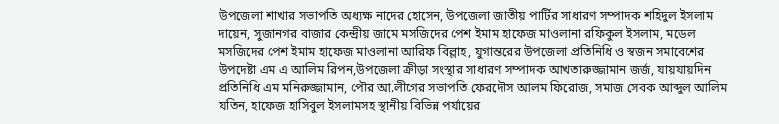উপজেলা শাখার সভাপতি অধ্যক্ষ নাদের হোসেন, উপজেলা জাতীয় পার্টির সাধারণ সম্পাদক শহিদুল ইসলাম দায়েন, সুজানগর বাজার কেন্দ্রীয় জামে মসজিদের পেশ ইমাম হাফেজ মাওলানা রফিকুল ইসলাম, মডেল মসজিদের পেশ ইমাম হাফেজ মাওলানা আরিফ বিল্লাহ, যুগান্তরের উপজেলা প্রতিনিধি ও স্বজন সমাবেশের উপদেষ্টা এম এ আলিম রিপন,উপজেলা ক্রীড়া সংস্থার সাধারণ সম্পাদক আখতারুজ্জামান জর্জ, যায়যায়দিন প্রতিনিধি এম মনিরুজ্জামান, পৌর আ.লীগের সভাপতি ফেরদৌস আলম ফিরোজ, সমাজ সেবক আব্দুল আলিম যতিন, হাফেজ হাসিবুল ইসলামসহ স্থানীয় বিভিন্ন পর্যায়ের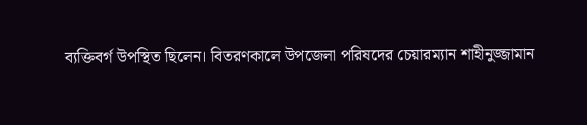ব্যক্তিবর্গ উপস্থিত ছিলেন। বিতরণকালে উপজেলা পরিষদের চেয়ারম্যান শাহীনুজ্জামান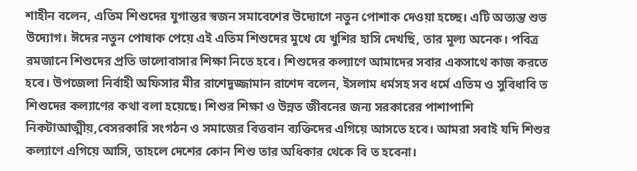শাহীন বলেন, এতিম শিশুদের যুগান্তর স্বজন সমাবেশের উদ্যোগে নতুন পোশাক দেওয়া হচ্ছে। এটি অত্যন্ত শুভ উদ্যোগ। ঈদের নতুন পোষাক পেয়ে এই এতিম শিশুদের মুখে যে খুশির হাসি দেখছি, তার মূল্য অনেক। পবিত্র রমজানে শিশুদের প্রতি ভালোবাসার শিক্ষা নিতে হবে। শিশুদের কল্যাণে আমাদের সবার একসাথে কাজ করতে হবে। উপজেলা নির্বাহী অফিসার মীর রাশেদুজ্জামান রাশেদ বলেন, ইসলাম ধর্মসহ সব ধর্মে এতিম ও সুবিধাবি ত শিশুদের কল্যাণের কথা বলা হয়েছে। শিশুর শিক্ষা ও উন্নত জীবনের জন্য সরকারের পাশাপাশি নিকটাআত্মীয়,বেসরকারি সংগঠন ও সমাজের বিত্তবান ব্যক্তিদের এগিয়ে আসতে হবে। আমরা সবাই যদি শিশুর কল্যাণে এগিয়ে আসি, তাহলে দেশের কোন শিশু তার অধিকার থেকে বি ত হবেনা।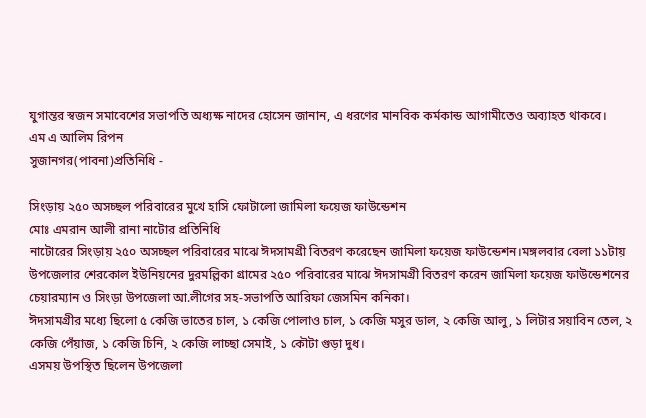যুগান্তর স্বজন সমাবেশের সভাপতি অধ্যক্ষ নাদের হোসেন জানান, এ ধরণের মানবিক কর্মকান্ড আগামীতেও অব্যাহত থাকবে।
এম এ আলিম রিপন
সুজানগর(পাবনা)প্রতিনিধি -

সিংড়ায় ২৫০ অসচ্ছল পরিবারের মুখে হাসি ফোটালো জামিলা ফয়েজ ফাউন্ডেশন
মোঃ এমরান আলী রানা নাটোর প্রতিনিধি
নাটোরের সিংড়ায় ২৫০ অসচ্ছল পরিবারের মাঝে ঈদসামগ্রী বিতরণ করেছেন জামিলা ফয়েজ ফাউন্ডেশন।মঙ্গলবার বেলা ১১টায় উপজেলার শেরকোল ইউনিয়নের দুরমল্লিকা গ্রামের ২৫০ পরিবারের মাঝে ঈদসামগ্রী বিতরণ করেন জামিলা ফয়েজ ফাউন্ডেশনের চেয়ারম্যান ও সিংড়া উপজেলা আ.লীগের সহ-সভাপতি আরিফা জেসমিন কনিকা।
ঈদসামগ্রীর মধ্যে ছিলো ৫ কেজি ভাতের চাল, ১ কেজি পোলাও চাল, ১ কেজি মসুর ডাল, ২ কেজি আলু, ১ লিটার সয়াবিন তেল, ২ কেজি পেঁয়াজ, ১ কেজি চিনি, ২ কেজি লাচ্ছা সেমাই, ১ কৌটা গুড়া দুধ।
এসময় উপস্থিত ছিলেন উপজেলা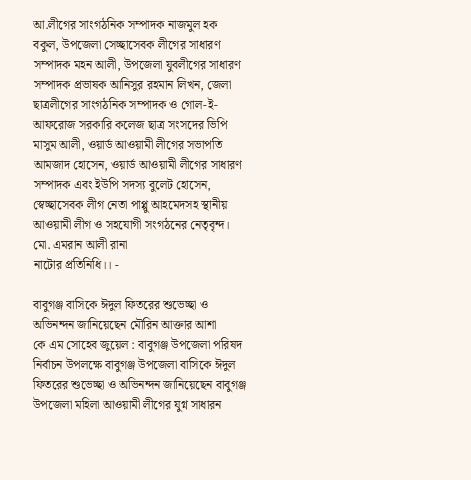আ.লীগের সাংগঠনিক সম্পাদক নাজমুল হক বকুল, উপজেলা সেচ্ছাসেবক লীগের সাধারণ সম্পাদক মহন আলী, উপজেলা যুবলীগের সাধারণ সম্পাদক প্রভাষক আনিসুর রহমান লিখন, জেলা ছাত্রলীগের সাংগঠনিক সম্পাদক ও গোল-ই-আফরোজ সরকারি কলেজ ছাত্র সংসদের ভিপি মাসুম আলী, ওয়ার্ড আওয়ামী লীগের সভাপতি আমজাদ হোসেন, ওয়ার্ড আওয়ামী লীগের সাধারণ সম্পাদক এবং ইউপি সদস্য বুলেট হোসেন, স্বেচ্ছাসেবক লীগ নেতা পাপ্পু আহমেদসহ স্থানীয় আওয়ামী লীগ ও সহযোগী সংগঠনের নেতৃবৃন্দ।
মো. এমরান আলী রানা
নাটোর প্রতিনিধি।। -

বাবুগঞ্জ বাসিকে ঈদুল ফিতরের শুভেচ্ছা ও অভিনন্দন জানিয়েছেন মৌরিন আক্তার আশা
কে এম সোহেব জুয়েল : বাবুগঞ্জ উপজেলা পরিষদ নির্বাচন উপলক্ষে বাবুগঞ্জ উপজেলা বাসিকে ঈদুল ফিতরের শুভেচ্ছা ও অভিনন্দন জানিয়েছেন বাবুগঞ্জ উপজেলা মহিলা আওয়ামী লীগের যুগ্ন সাধারন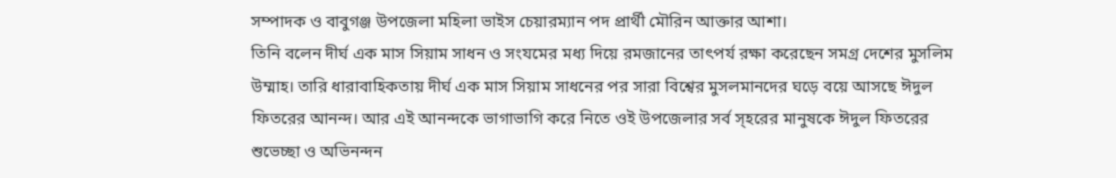সম্পাদক ও বাবুগঞ্জ উপজেলা মহিলা ভাইস চেয়ারম্যান পদ প্রার্থী মৌরিন আক্তার আশা।
তিনি বলেন দীর্ঘ এক মাস সিয়াম সাধন ও সংযমের মধ্য দিয়ে রমজানের তাৎপর্য রক্ষা করেছেন সমগ্র দেশের মুসলিম উম্মাহ। তারি ধারাবাহিকতায় দীর্ঘ এক মাস সিয়াম সাধনের পর সারা বিশ্বের মুসলমানদের ঘড়ে বয়ে আসছে ঈদুল ফিতরের আনন্দ। আর এই আনন্দকে ভাগাভাগি করে নিতে ওই উপজেলার সর্ব স্হরের মানুষকে ঈদুল ফিতরের শুভেচ্ছা ও অভিনন্দন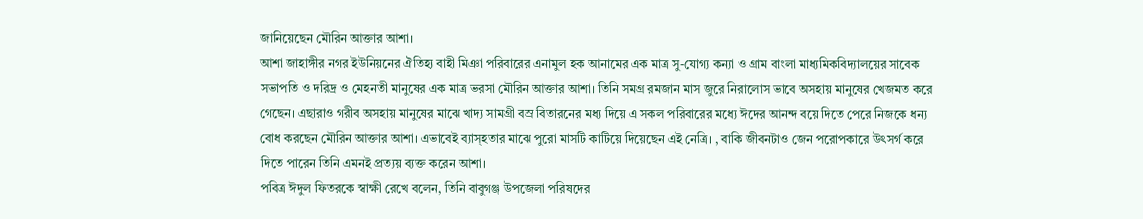জানিয়েছেন মৌরিন আক্তার আশা।
আশা জাহাঙ্গীর নগর ইউনিয়নের ঐতিহ্য বাহী মিঞা পরিবারের এনামুল হক আনামের এক মাত্র সু-যোগ্য কন্যা ও গ্রাম বাংলা মাধ্যমিকবিদ্যালয়ের সাবেক সভাপতি ও দরিদ্র ও মেহনতী মানুষের এক মাত্র ভরসা মৌরিন আক্তার আশা। তিনি সমগ্র রমজান মাস জুরে নিরালোস ভাবে অসহায় মানুষের খেজমত করে গেছেন। এছারাও গরীব অসহায় মানুষের মাঝে খাদ্য সামগ্রী বস্র বিতারনের মধ্য দিয়ে এ সকল পরিবারের মধ্যে ঈদের আনন্দ বয়ে দিতে পেরে নিজকে ধন্য বোধ করছেন মৌরিন আক্তার আশা। এভাবেই ব্যাস্হতার মাঝে পুরো মাসটি কাটিয়ে দিয়েছেন এই নেত্রি। , বাকি জীবনটাও জেন পরোপকারে উৎসর্গ করে দিতে পারেন তিনি এমনই প্রত্যয় ব্যক্ত করেন আশা।
পবিত্র ঈদুল ফিতরকে স্বাক্ষী রেখে বলেন, তিনি বাবুগঞ্জ উপজেলা পরিষদের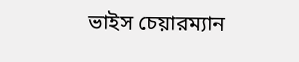ভাইস চেয়ারম্যান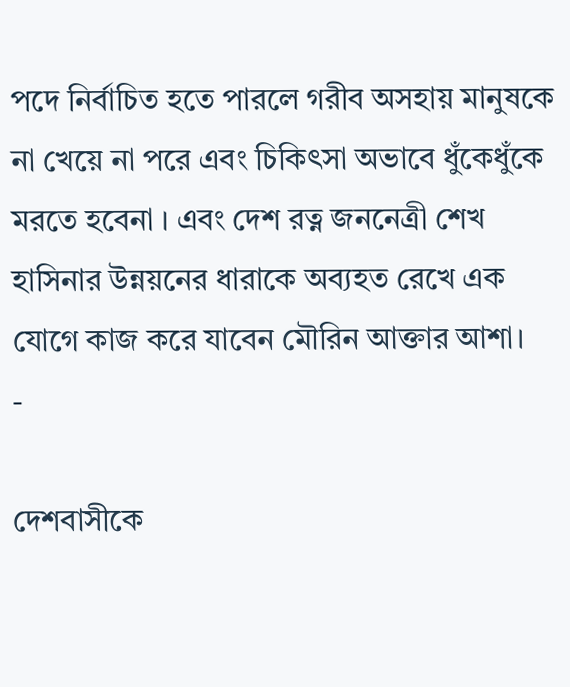পদে নির্বাচিত হতে পারলে গরীব অসহায় মানুষকে না খেয়ে না পরে এবং চিকিৎসা অভাবে ধুঁকেধুঁকে মরতে হবেনা । এবং দেশ রত্ন জননেত্রী শেখ হাসিনার উন্নয়নের ধারাকে অব্যহত রেখে এক যোগে কাজ করে যাবেন মৌরিন আক্তার আশা।
-

দেশবাসীকে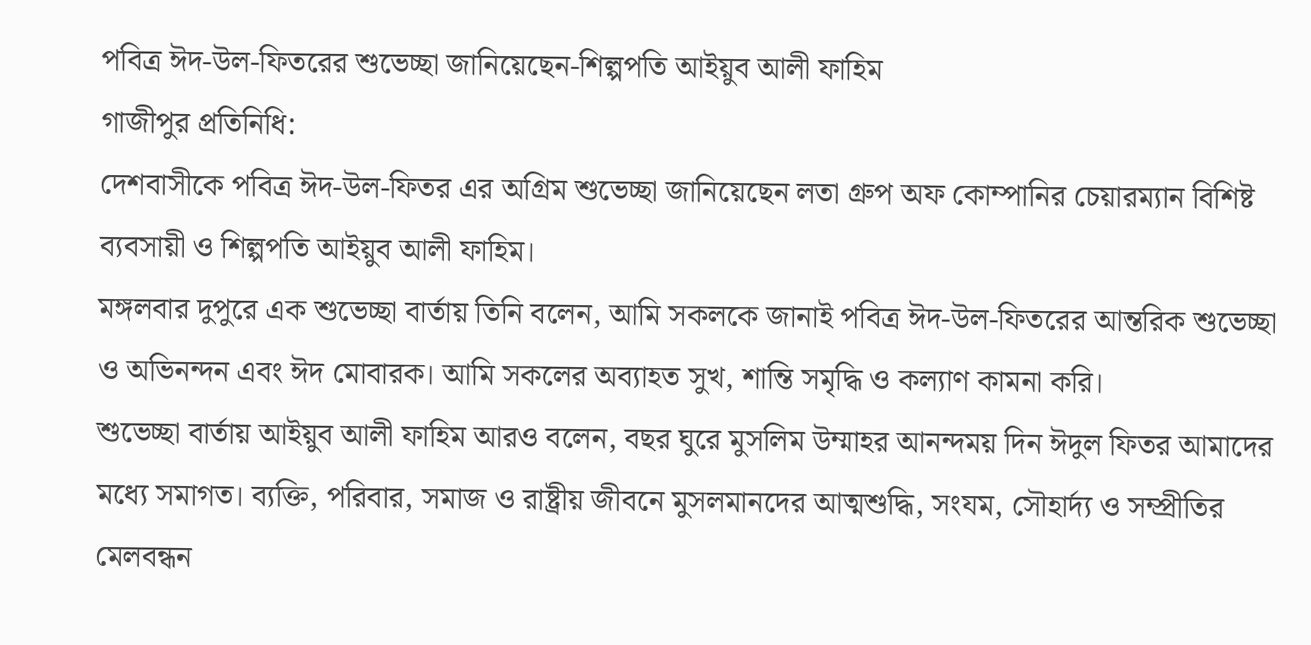পবিত্র ঈদ-উল-ফিতরের শুভেচ্ছা জানিয়েছেন-শিল্পপতি আইয়ুব আলী ফাহিম
গাজীপুর প্রতিনিধি:
দেশবাসীকে পবিত্র ঈদ-উল-ফিতর এর অগ্রিম শুভেচ্ছা জানিয়েছেন লতা গ্রুপ অফ কোম্পানির চেয়ারম্যান বিশিষ্ট ব্যবসায়ী ও শিল্পপতি আইয়ুব আলী ফাহিম।
মঙ্গলবার দুপুরে এক শুভেচ্ছা বার্তায় তিনি বলেন, আমি সকলকে জানাই পবিত্র ঈদ-উল-ফিতরের আন্তরিক শুভেচ্ছা ও অভিনন্দন এবং ঈদ মোবারক। আমি সকলের অব্যাহত সুখ, শান্তি সমৃদ্ধি ও কল্যাণ কামনা করি।
শুভেচ্ছা বার্তায় আইয়ুব আলী ফাহিম আরও বলেন, বছর ঘুরে মুসলিম উম্মাহর আনন্দময় দিন ঈদুল ফিতর আমাদের মধ্যে সমাগত। ব্যক্তি, পরিবার, সমাজ ও রাষ্ট্রীয় জীবনে মুসলমানদের আত্মশুদ্ধি, সংযম, সৌহার্দ্য ও সম্প্রীতির মেলবন্ধন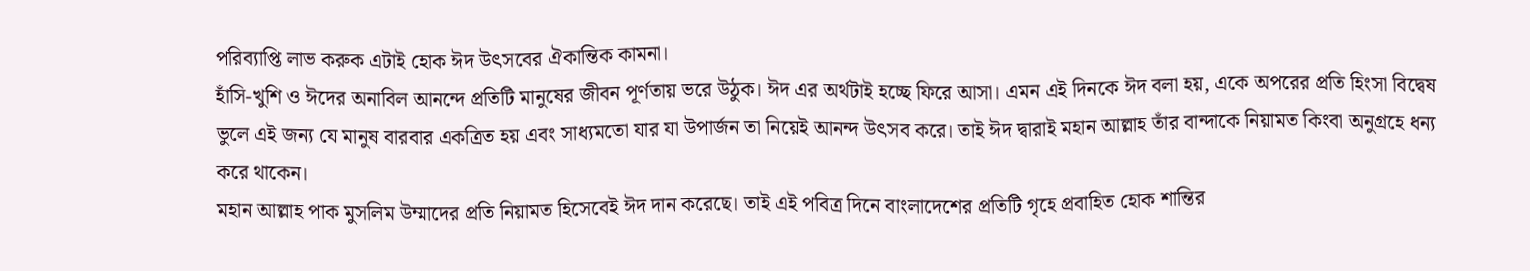পরিব্যাপ্তি লাভ করুক এটাই হোক ঈদ উৎসবের ঐকান্তিক কামনা।
হাঁসি-খুশি ও ঈদের অনাবিল আনন্দে প্রতিটি মানুষের জীবন পূর্ণতায় ভরে উঠুক। ঈদ এর অর্থটাই হচ্ছে ফিরে আসা। এমন এই দিনকে ঈদ বলা হয়, একে অপরের প্রতি হিংসা বিদ্বেষ ভুলে এই জন্য যে মানুষ বারবার একত্রিত হয় এবং সাধ্যমতো যার যা উপার্জন তা নিয়েই আনন্দ উৎসব করে। তাই ঈদ দ্বারাই মহান আল্লাহ তাঁর বান্দাকে নিয়ামত কিংবা অনুগ্রহে ধন্য করে থাকেন।
মহান আল্লাহ পাক মুসলিম উম্মাদের প্রতি নিয়ামত হিসেবেই ঈদ দান করেছে। তাই এই পবিত্র দিনে বাংলাদেশের প্রতিটি গৃহে প্রবাহিত হোক শান্তির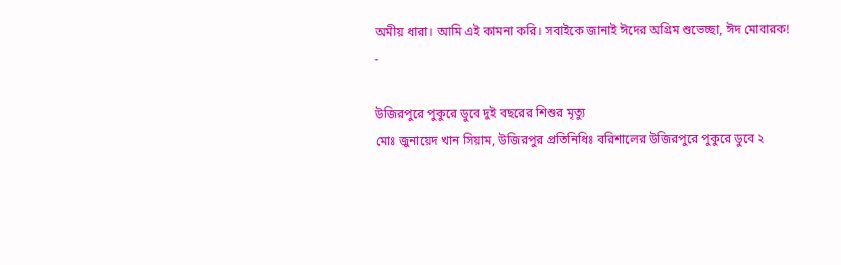অমীয় ধারা। আমি এই কামনা করি। সবাইকে জানাই ঈদের অগ্রিম শুভেচ্ছা, ঈদ মোবারক!
-

উজিরপুরে পুকুরে ডুবে দুই বছরের শিশুর মৃত্যু
মোঃ জুনায়েদ খান সিয়াম, উজিরপুর প্রতিনিধিঃ বরিশালের উজিরপুরে পুকুরে ডুবে ২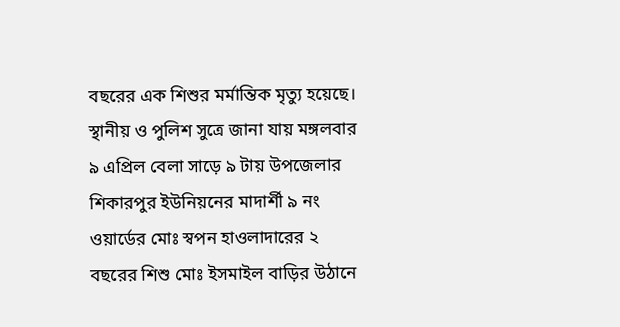বছরের এক শিশুর মর্মান্তিক মৃত্যু হয়েছে।
স্থানীয় ও পুলিশ সুত্রে জানা যায় মঙ্গলবার ৯ এপ্রিল বেলা সাড়ে ৯ টায় উপজেলার শিকারপুর ইউনিয়নের মাদার্শী ৯ নং ওয়ার্ডের মোঃ স্বপন হাওলাদারের ২ বছরের শিশু মোঃ ইসমাইল বাড়ির উঠানে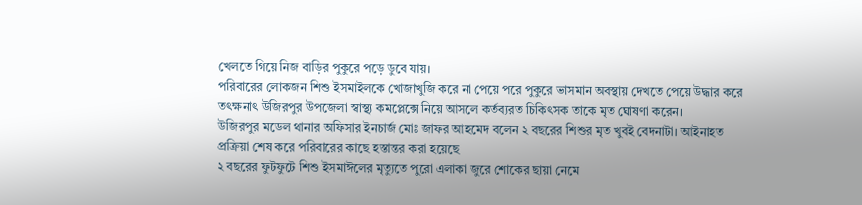খেলতে গিয়ে নিজ বাড়ির পুকুরে পড়ে ডুবে যায়।
পরিবারের লোকজন শিশু ইসমাইলকে খোজাখুজি করে না পেয়ে পরে পুকুরে ভাসমান অবস্থায় দেখতে পেয়ে উদ্ধার করে তৎক্ষনাৎ উজিরপুর উপজেলা স্বাস্থ্য কমপ্লেক্সে নিয়ে আসলে কর্তব্যরত চিকিৎসক তাকে মৃত ঘোষণা করেন।
উজিরপুর মডেল থানার অফিসার ইনচার্জ মোঃ জাফর আহমেদ বলেন ২ বছরের শিশুর মৃত খুবই বেদনাটা। আইনাহত প্রক্রিয়া শেষ করে পরিবারের কাছে হস্তান্তর করা হয়েছে
২ বছরের ফুটফুটে শিশু ইসমাঈলের মৃত্যুতে পুরো এলাকা জুরে শোকের ছায়া নেমে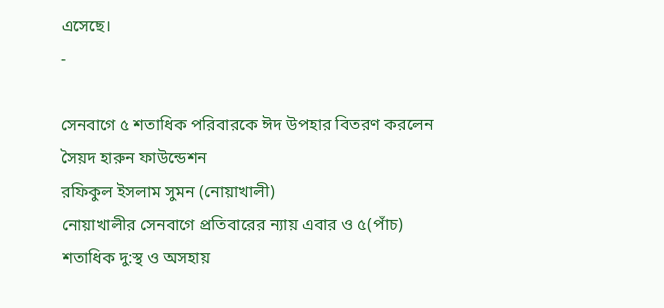এসেছে।
-

সেনবাগে ৫ শতাধিক পরিবারকে ঈদ উপহার বিতরণ করলেন সৈয়দ হারুন ফাউন্ডেশন
রফিকুল ইসলাম সুমন (নোয়াখালী)
নোয়াখালীর সেনবাগে প্রতিবারের ন্যায় এবার ও ৫(পাঁচ) শতাধিক দু:স্থ ও অসহায়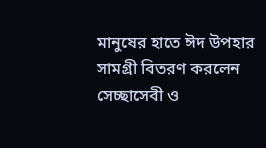মানুষের হাতে ঈদ উপহার সামগ্রী বিতরণ করলেন সেচ্ছাসেবী ও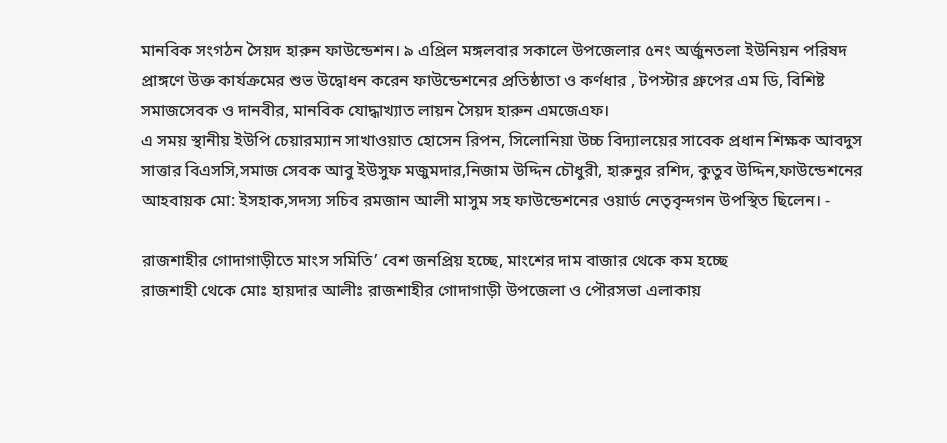মানবিক সংগঠন সৈয়দ হারুন ফাউন্ডেশন। ৯ এপ্রিল মঙ্গলবার সকালে উপজেলার ৫নং অর্জুনতলা ইউনিয়ন পরিষদ প্রাঙ্গণে উক্ত কার্যক্রমের শুভ উদ্বোধন করেন ফাউন্ডেশনের প্রতিষ্ঠাতা ও কর্ণধার , টপস্টার গ্রুপের এম ডি, বিশিষ্ট সমাজসেবক ও দানবীর, মানবিক যোদ্ধাখ্যাত লায়ন সৈয়দ হারুন এমজেএফ।
এ সময় স্থানীয় ইউপি চেয়ারম্যান সাখাওয়াত হোসেন রিপন, সিলোনিয়া উচ্চ বিদ্যালয়ের সাবেক প্রধান শিক্ষক আবদুস সাত্তার বিএসসি,সমাজ সেবক আবু ইউসুফ মজুমদার,নিজাম উদ্দিন চৌধুরী, হারুনুর রশিদ, কুতুব উদ্দিন,ফাউন্ডেশনের আহবায়ক মো: ইসহাক,সদস্য সচিব রমজান আলী মাসুম সহ ফাউন্ডেশনের ওয়ার্ড নেতৃবৃন্দগন উপস্থিত ছিলেন। -

রাজশাহীর গোদাগাড়ীতে মাংস সমিতি’ বেশ জনপ্রিয় হচ্ছে, মাংশের দাম বাজার থেকে কম হচ্ছে
রাজশাহী থেকে মোঃ হায়দার আলীঃ রাজশাহীর গোদাগাড়ী উপজেলা ও পৌরসভা এলাকায়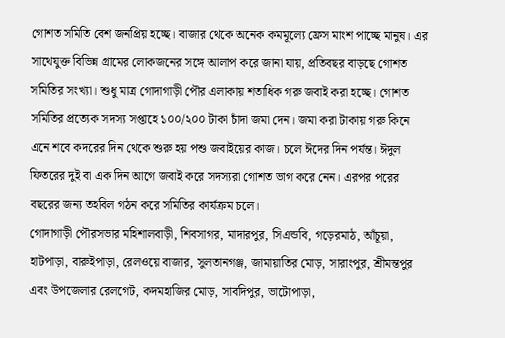গোশত সমিতি বেশ জনপ্রিয় হচ্ছে। বাজার থেকে অনেক কমমূল্যে ফ্রেস মাংশ পাচ্ছে মানুষ। এর সাথেযুক্ত বিভিন্ন গ্রামের লোকজনের সঙ্গে আলাপ করে জানা যায়, প্রতিবছর বাড়ছে গোশত সমিতির সংখ্যা। শুধু মাত্র গোদাগাড়ী পৌর এলাকায় শতাধিক গরু জবাই করা হচ্ছে। গোশত সমিতির প্রত্যেক সদস্য সপ্তাহে ১০০/২০০ টাকা চাঁদা জমা দেন। জমা করা টাকায় গরু কিনে এনে শবে কদরের দিন থেকে শুরু হয় পশু জবাইয়ের কাজ। চলে ঈদের দিন পর্যন্ত। ঈদুল ফিতরের দুই বা এক দিন আগে জবাই করে সদস্যরা গোশত ভাগ করে নেন। এরপর পরের বছরের জন্য তহবিল গঠন করে সমিতির কার্যক্রম চলে।
গোদাগাড়ী পৌরসভার মহিশালবাড়ী, শিবসাগর, মাদারপুর, সিএন্ডবি, গড়েরমাঠ, আঁচূয়া, হাটপাড়া, বারুইপাড়া, রেলওয়ে বাজার, সুলতানগঞ্জ, জামায়াতির মোড়, সারাংপুর, শ্রীমন্তপুর এবং উপজেলার রেলগেট, কদমহাজির মোড়, সাবদিপুর, ভাটোপাড়া,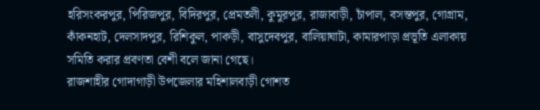হরিসংকরপুর, পিরিজপুর, বিদিরপুর, প্রেমতলী, কুমুরপুর, রাজাবাড়ী, চাঁপাল, বসন্তপুর, গোগ্রাম, কাঁকনহাট, দেলসাদপুর, রিশিকুল, পাকড়ী, বাসুদেবপুর, বালিয়াঘাটা, কামারপাড়া প্রভূতি এলাকায় সমিতি করার প্রবণতা বেশী বলে জানা গেছে।
রাজশাহীর গোদাগাড়ী উপজেলার মহিশালবাড়ী গোশত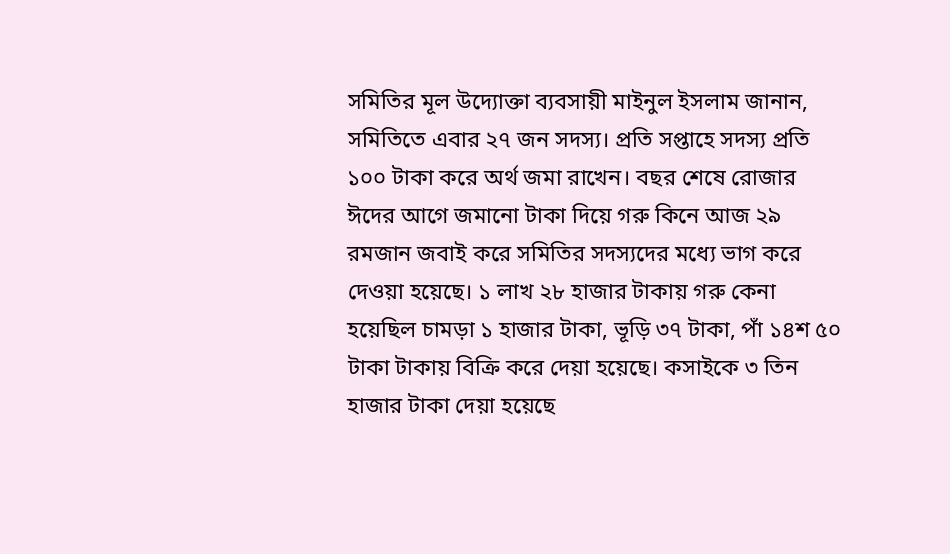সমিতির মূল উদ্যোক্তা ব্যবসায়ী মাইনুল ইসলাম জানান, সমিতিতে এবার ২৭ জন সদস্য। প্রতি সপ্তাহে সদস্য প্রতি ১০০ টাকা করে অর্থ জমা রাখেন। বছর শেষে রোজার ঈদের আগে জমানো টাকা দিয়ে গরু কিনে আজ ২৯ রমজান জবাই করে সমিতির সদস্যদের মধ্যে ভাগ করে দেওয়া হয়েছে। ১ লাখ ২৮ হাজার টাকায় গরু কেনা হয়েছিল চামড়া ১ হাজার টাকা, ভূড়ি ৩৭ টাকা, পাঁ ১৪শ ৫০ টাকা টাকায় বিক্রি করে দেয়া হয়েছে। কসাইকে ৩ তিন হাজার টাকা দেয়া হয়েছে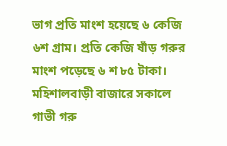ভাগ প্রতি মাংশ হয়েছে ৬ কেজি ৬শ গ্রাম। প্রতি কেজি ষাঁড় গরুর মাংশ পড়েছে ৬ শ ৮৫ টাকা। মহিশালবাড়ী বাজারে সকালে গাভী গরু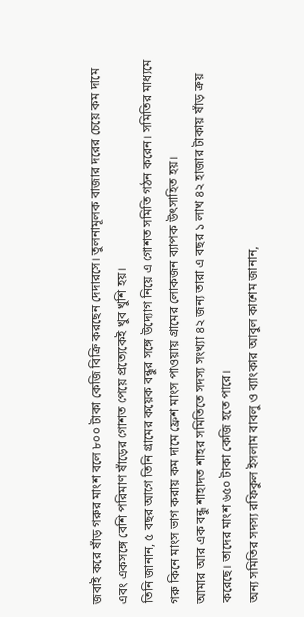জবাই করে ষাঁড় গরুর মাংশ বলে ৮০০ টাকা কেজি বিক্রি করছেন দেদারসে। তুলনামূলক বাজার দরের চেয়ে কম দামে এবং একসঙ্গে বেশি পরিমাণ ষাঁড়ের গোশত পেয়ে প্রত্যেকেই খুব খুশি হয়।
তিনি জানান, ৫ বছর আগে তিনি গ্রামের কয়েক বন্ধুর সঙ্গে উদ্যোগ নিয়ে এ গোশত সমিতি গঠন করেন। সমিতির মাধ্যমে গরু কিনে মাংস ভাগ করায় কম দামে ফ্রেশ মাংস পাওয়ায় গ্রামের লোকজন ব্যাপক উৎসাহিত হয়।
আমার আর এক বন্ধু শাহাদত শাহর সমিতিতে সদস্য সংখ্যা ৪২ জন্য তারা এ বছর ১ লাখ ৪২ হাজার টাকায় ষাঁড় ক্রয় করেছে। তাদের মাংশ ৬৫০ টাকা কেজি হতে পারে।
অন্য সমিতির সদস্য রফিকুল ইসলাম বাবলু ও ব্যাংকার আবুল কাশেম জানান,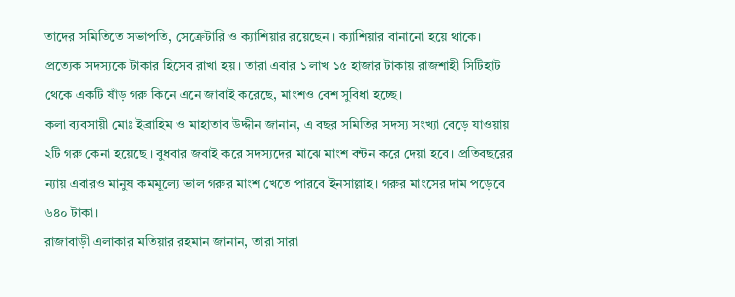তাদের সমিতিতে সভাপতি, সেক্রেটারি ও ক্যাশিয়ার রয়েছেন। ক্যাশিয়ার বানানো হয়ে থাকে। প্রত্যেক সদস্যকে টাকার হিসেব রাখা হয়। তারা এবার ১ লাখ ১৫ হাজার টাকায় রাজশাহী সিটিহাট থেকে একটি ষাঁড় গরু কিনে এনে জাবাই করেছে, মাংশও বেশ সুবিধা হচ্ছে।
কলা ব্যবসায়ী মোঃ ইব্রাহিম ও মাহাতাব উদ্দীন জানান, এ বছর সমিতির সদস্য সংখ্যা বেড়ে যাওয়ায় ২টি গরু কেনা হয়েছে । বুধবার জবাই করে সদস্যদের মাঝে মাংশ বন্টন করে দেয়া হবে। প্রতিবছরের ন্যায় এবারও মানুষ কমমূল্যে ভাল গরুর মাংশ খেতে পারবে ইনসাল্লাহ। গরুর মাংসের দাম পড়েবে ৬৪০ টাকা।
রাজাবাড়ী এলাকার মতিয়ার রহমান জানান, তারা সারা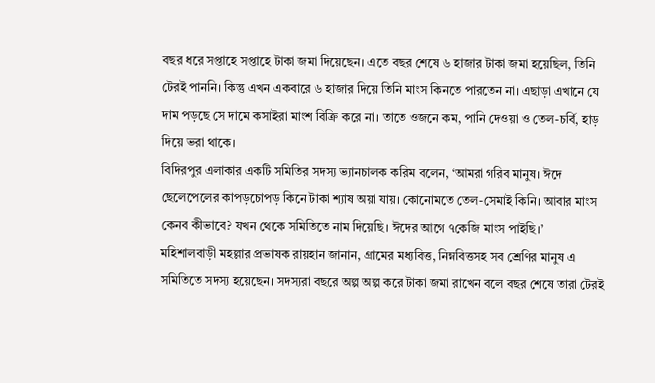বছর ধরে সপ্তাহে সপ্তাহে টাকা জমা দিয়েছেন। এতে বছর শেষে ৬ হাজার টাকা জমা হয়েছিল, তিনি টেরই পাননি। কিন্তু এখন একবারে ৬ হাজার দিয়ে তিনি মাংস কিনতে পারতেন না। এছাড়া এখানে যে দাম পড়ছে সে দামে কসাইরা মাংশ বিক্রি করে না। তাতে ওজনে কম, পানি দেওয়া ও তেল-চর্বি, হাড় দিয়ে ভরা থাকে।
বিদিরপুর এলাকার একটি সমিতির সদস্য ভ্যানচালক করিম বলেন, ‘আমরা গরিব মানুষ। ঈদে ছেলেপেলের কাপড়চোপড় কিনে টাকা শ্যাষ অয়া যায়। কোনোমতে তেল-সেমাই কিনি। আবার মাংস কেনব কীভাবে? যখন থেকে সমিতিতে নাম দিয়েছি। ঈদের আগে ৭কেজি মাংস পাইছি।’
মহিশালবাড়ী মহল্লার প্রভাষক রায়হান জানান, গ্রামের মধ্যবিত্ত, নিম্নবিত্তসহ সব শ্রেণির মানুষ এ সমিতিতে সদস্য হয়েছেন। সদস্যরা বছরে অল্প অল্প করে টাকা জমা রাখেন বলে বছর শেষে তারা টেরই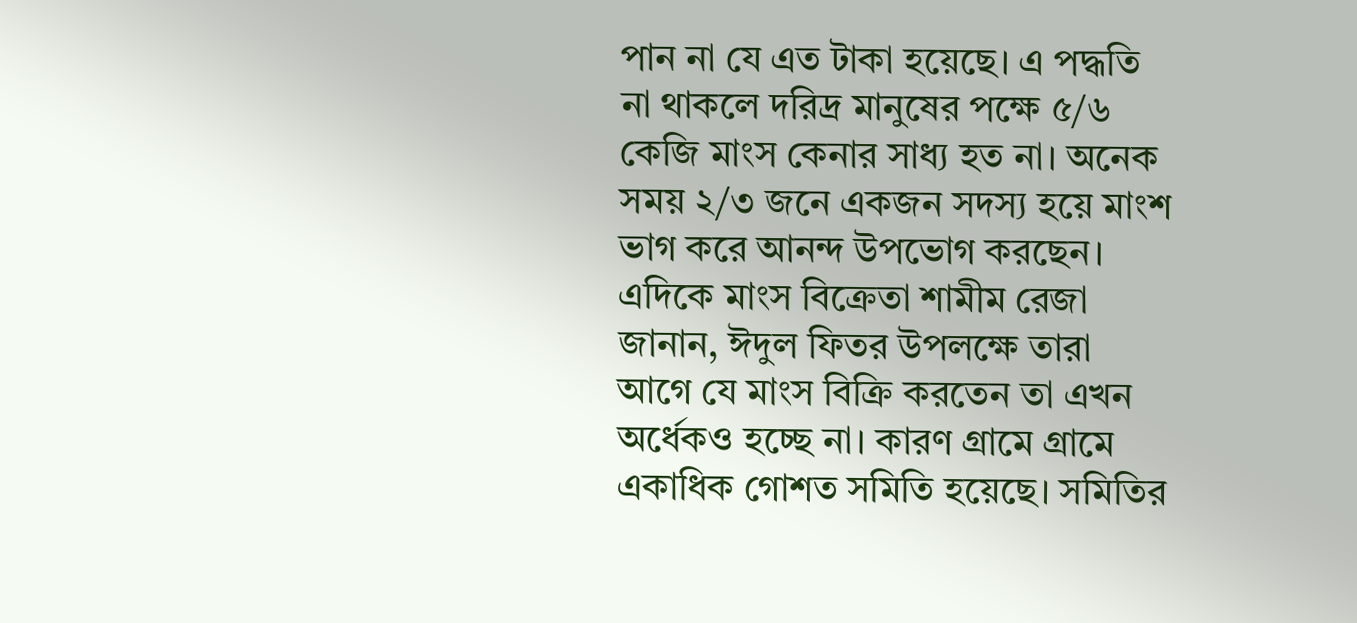পান না যে এত টাকা হয়েছে। এ পদ্ধতি না থাকলে দরিদ্র মানুষের পক্ষে ৫/৬ কেজি মাংস কেনার সাধ্য হত না। অনেক সময় ২/৩ জনে একজন সদস্য হয়ে মাংশ ভাগ করে আনন্দ উপভোগ করছেন।
এদিকে মাংস বিক্রেতা শামীম রেজা জানান, ঈদুল ফিতর উপলক্ষে তারা আগে যে মাংস বিক্রি করতেন তা এখন অর্ধেকও হচ্ছে না। কারণ গ্রামে গ্রামে একাধিক গোশত সমিতি হয়েছে। সমিতির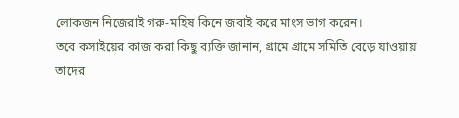লোকজন নিজেরাই গরু-মহিষ কিনে জবাই করে মাংস ভাগ করেন।
তবে কসাইয়ের কাজ করা কিছু ব্যক্তি জানান, গ্রামে গ্রামে সমিতি বেড়ে যাওয়ায় তাদের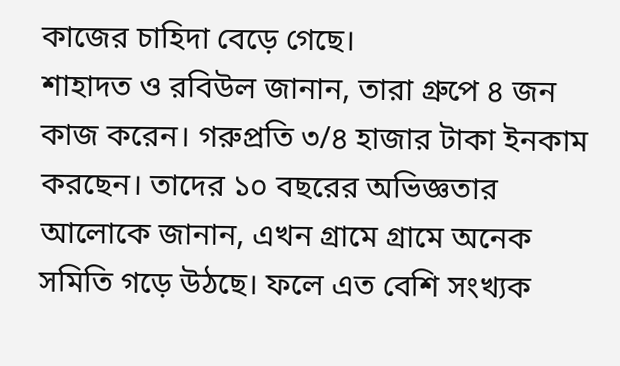কাজের চাহিদা বেড়ে গেছে।
শাহাদত ও রবিউল জানান, তারা গ্রুপে ৪ জন কাজ করেন। গরুপ্রতি ৩/৪ হাজার টাকা ইনকাম করছেন। তাদের ১০ বছরের অভিজ্ঞতার আলোকে জানান, এখন গ্রামে গ্রামে অনেক সমিতি গড়ে উঠছে। ফলে এত বেশি সংখ্যক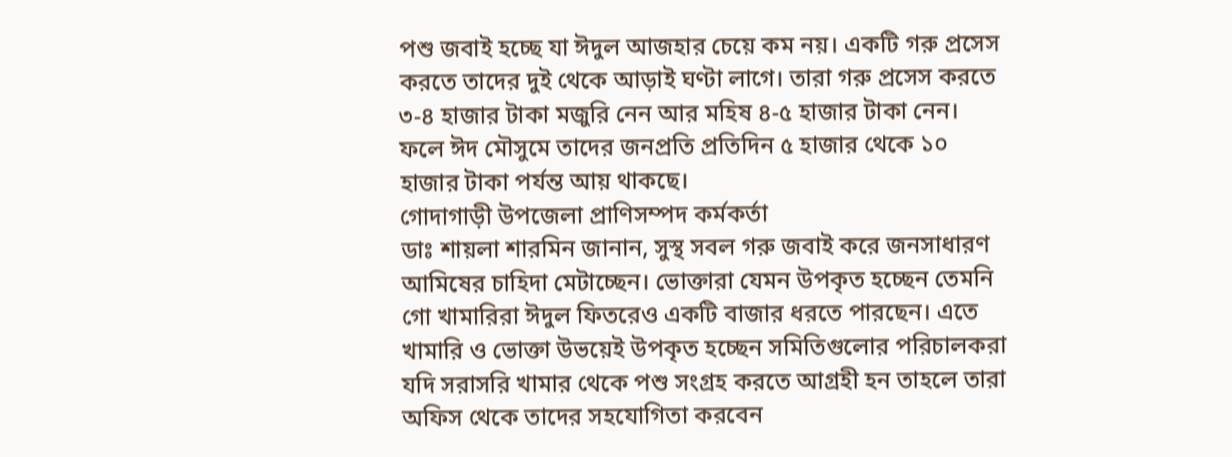পশু জবাই হচ্ছে যা ঈদুল আজহার চেয়ে কম নয়। একটি গরু প্রসেস করতে তাদের দুই থেকে আড়াই ঘণ্টা লাগে। তারা গরু প্রসেস করতে ৩-৪ হাজার টাকা মজুরি নেন আর মহিষ ৪-৫ হাজার টাকা নেন। ফলে ঈদ মৌসুমে তাদের জনপ্রতি প্রতিদিন ৫ হাজার থেকে ১০ হাজার টাকা পর্যন্ত আয় থাকছে।
গোদাগাড়ী উপজেলা প্রাণিসম্পদ কর্মকর্তা
ডাঃ শায়লা শারমিন জানান, সুস্থ সবল গরু জবাই করে জনসাধারণ আমিষের চাহিদা মেটাচ্ছেন। ভোক্তারা যেমন উপকৃত হচ্ছেন তেমনি গো খামারিরা ঈদুল ফিতরেও একটি বাজার ধরতে পারছেন। এতে খামারি ও ভোক্তা উভয়েই উপকৃত হচ্ছেন সমিতিগুলোর পরিচালকরা যদি সরাসরি খামার থেকে পশু সংগ্রহ করতে আগ্রহী হন তাহলে তারা অফিস থেকে তাদের সহযোগিতা করবেন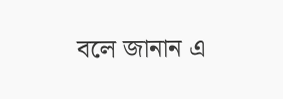বলে জানান এ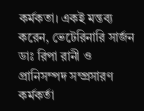কর্মকতা। একই মন্তব্য করেন, ভেটেরিনারি সার্জন ডাঃ রিপা রানী ও প্রানিসম্পদ সম্প্রসারণ কর্মকর্তা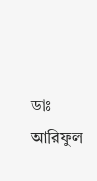ডাঃ আরিফুল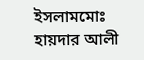ইসলামমোঃ হায়দার আলী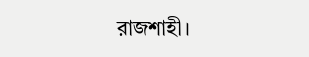রাজশাহী।